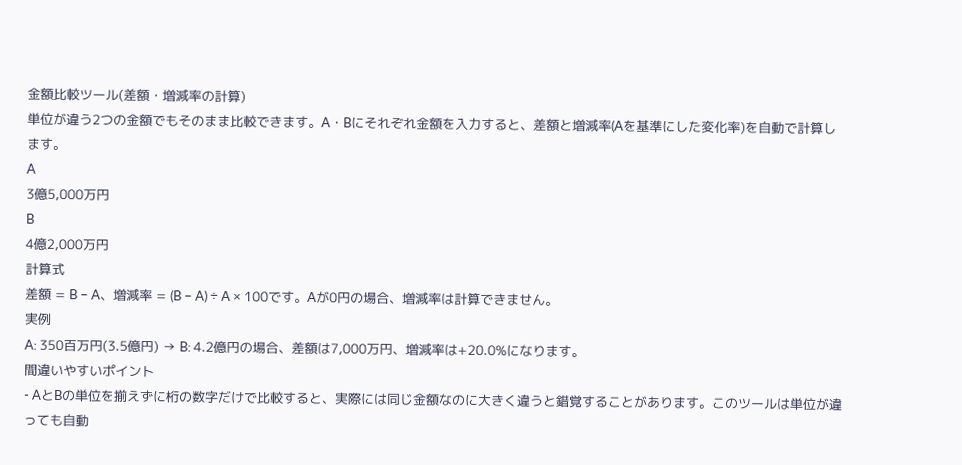金額比較ツール(差額・増減率の計算)
単位が違う2つの金額でもそのまま比較できます。A・Bにそれぞれ金額を入力すると、差額と増減率(Aを基準にした変化率)を自動で計算します。
A
3億5,000万円
B
4億2,000万円
計算式
差額 = B − A、増減率 = (B − A) ÷ A × 100です。Aが0円の場合、増減率は計算できません。
実例
A: 350百万円(3.5億円) → B: 4.2億円の場合、差額は7,000万円、増減率は+20.0%になります。
間違いやすいポイント
- AとBの単位を揃えずに桁の数字だけで比較すると、実際には同じ金額なのに大きく違うと錯覚することがあります。このツールは単位が違っても自動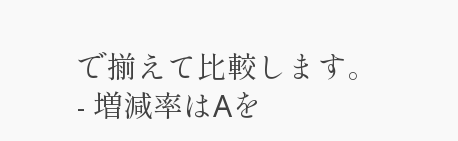で揃えて比較します。
- 増減率はAを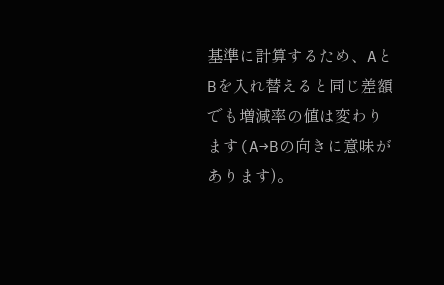基準に計算するため、AとBを入れ替えると同じ差額でも増減率の値は変わります(A→Bの向きに意味があります)。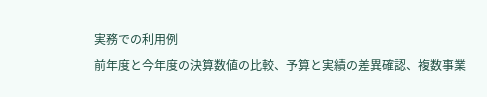実務での利用例
前年度と今年度の決算数値の比較、予算と実績の差異確認、複数事業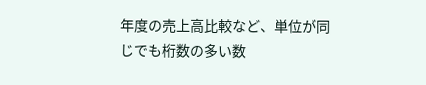年度の売上高比較など、単位が同じでも桁数の多い数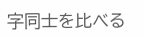字同士を比べる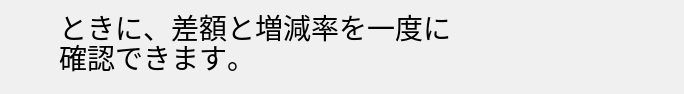ときに、差額と増減率を一度に確認できます。